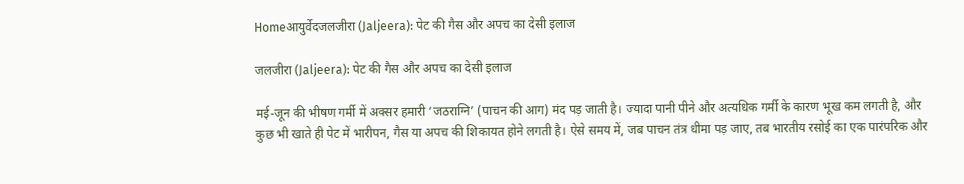Homeआयुर्वेदजलजीरा (Jaljeera): पेट की गैस और अपच का देसी इलाज

जलजीरा (Jaljeera): पेट की गैस और अपच का देसी इलाज

मई-जून की भीषण गर्मी में अक्सर हमारी ‘जठराग्नि’ (पाचन की आग) मंद पड़ जाती है। ज्यादा पानी पीने और अत्यधिक गर्मी के कारण भूख कम लगती है, और कुछ भी खाते ही पेट में भारीपन, गैस या अपच की शिकायत होने लगती है। ऐसे समय में, जब पाचन तंत्र धीमा पड़ जाए, तब भारतीय रसोई का एक पारंपरिक और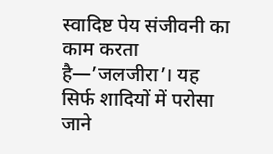स्वादिष्ट पेय संजीवनी का काम करता है—’जलजीरा’। यह सिर्फ शादियों में परोसा जाने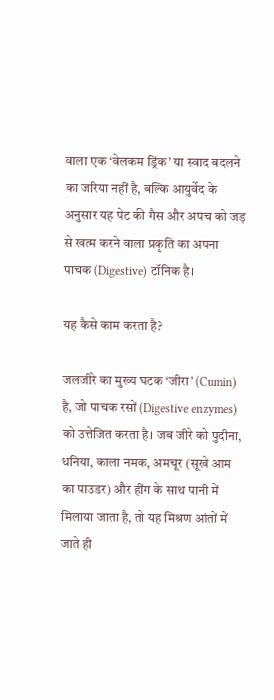वाला एक ‘वेलकम ड्रिंक’ या स्वाद बदलने का जरिया नहीं है, बल्कि आयुर्वेद के अनुसार यह पेट की गैस और अपच को जड़ से खत्म करने वाला प्रकृति का अपना पाचक (Digestive) टॉनिक है।

यह कैसे काम करता है?

जलजीरे का मुख्य घटक ‘जीरा’ (Cumin) है, जो पाचक रसों (Digestive enzymes) को उत्तेजित करता है। जब जीरे को पुदीना, धनिया, काला नमक, अमचूर (सूखे आम का पाउडर) और हींग के साथ पानी में मिलाया जाता है, तो यह मिश्रण आंतों में जाते ही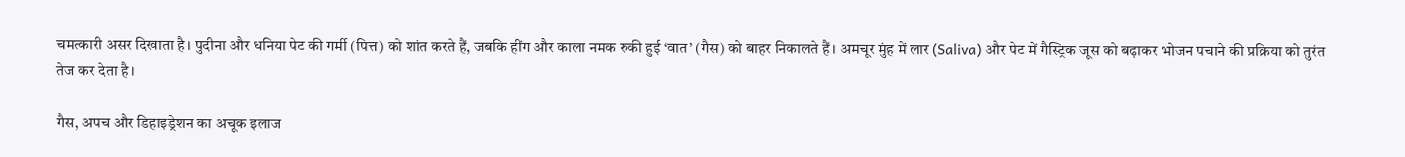चमत्कारी असर दिखाता है। पुदीना और धनिया पेट की गर्मी (पित्त) को शांत करते हैं, जबकि हींग और काला नमक रुकी हुई ‘वात’ (गैस) को बाहर निकालते हैं। अमचूर मुंह में लार (Saliva) और पेट में गैस्ट्रिक जूस को बढ़ाकर भोजन पचाने की प्रक्रिया को तुरंत तेज कर देता है।

गैस, अपच और डिहाइड्रेशन का अचूक इलाज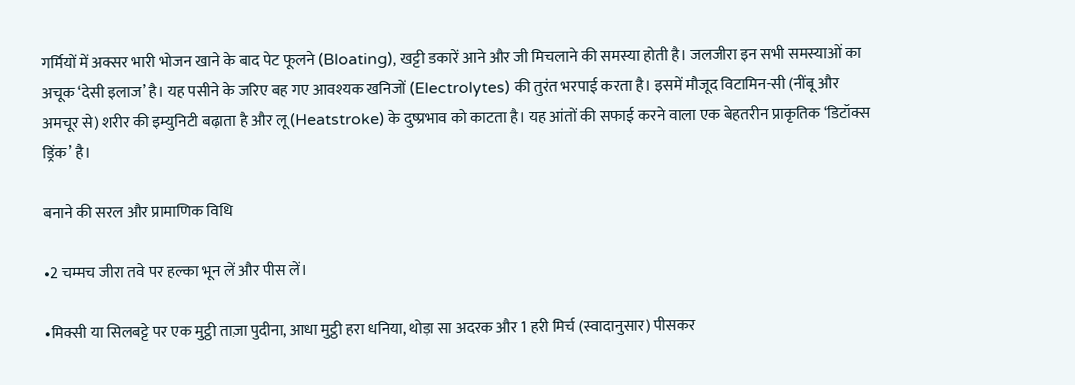गर्मियों में अक्सर भारी भोजन खाने के बाद पेट फूलने (Bloating), खट्टी डकारें आने और जी मिचलाने की समस्या होती है। जलजीरा इन सभी समस्याओं का अचूक ‘देसी इलाज’ है। यह पसीने के जरिए बह गए आवश्यक खनिजों (Electrolytes) की तुरंत भरपाई करता है। इसमें मौजूद विटामिन-सी (नींबू और अमचूर से) शरीर की इम्युनिटी बढ़ाता है और लू (Heatstroke) के दुष्प्रभाव को काटता है। यह आंतों की सफाई करने वाला एक बेहतरीन प्राकृतिक ‘डिटॉक्स ड्रिंक’ है।

बनाने की सरल और प्रामाणिक विधि

•2 चम्मच जीरा तवे पर हल्का भून लें और पीस लें।

•मिक्सी या सिलबट्टे पर एक मुट्ठी ताज़ा पुदीना, आधा मुट्ठी हरा धनिया, थोड़ा सा अदरक और 1 हरी मिर्च (स्वादानुसार) पीसकर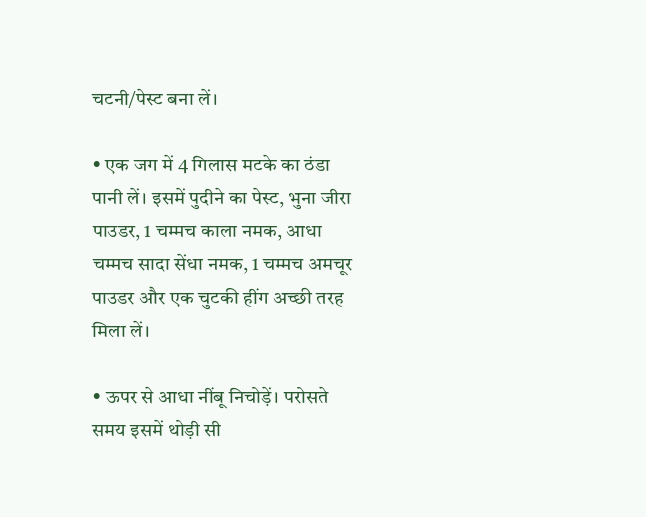चटनी/पेस्ट बना लें।

• एक जग में 4 गिलास मटके का ठंडा पानी लें। इसमें पुदीने का पेस्ट, भुना जीरा पाउडर, 1 चम्मच काला नमक, आधा चम्मच सादा सेंधा नमक, 1 चम्मच अमचूर पाउडर और एक चुटकी हींग अच्छी तरह मिला लें।

• ऊपर से आधा नींबू निचोड़ें। परोसते समय इसमें थोड़ी सी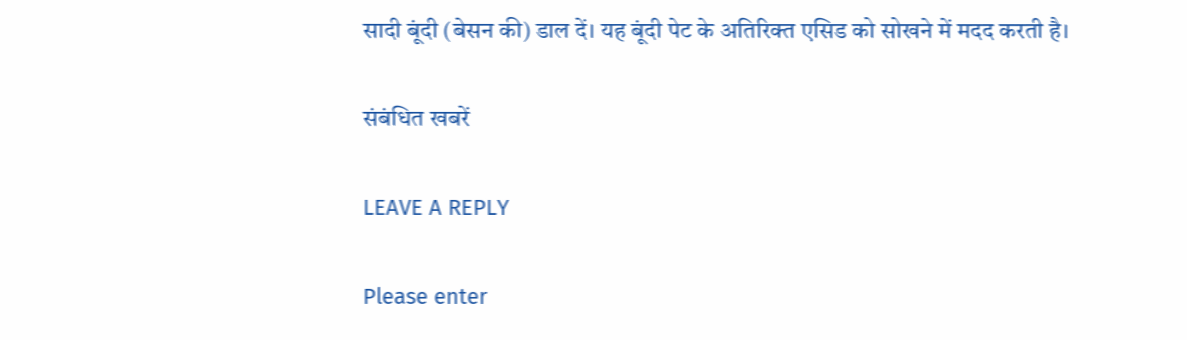सादी बूंदी (बेसन की) डाल दें। यह बूंदी पेट के अतिरिक्त एसिड को सोखने में मदद करती है।

संबंधित खबरें

LEAVE A REPLY

Please enter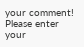your comment!
Please enter your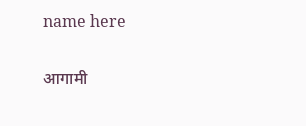name here

आगामी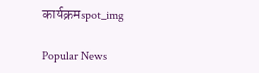कार्यक्रमspot_img

Popular News